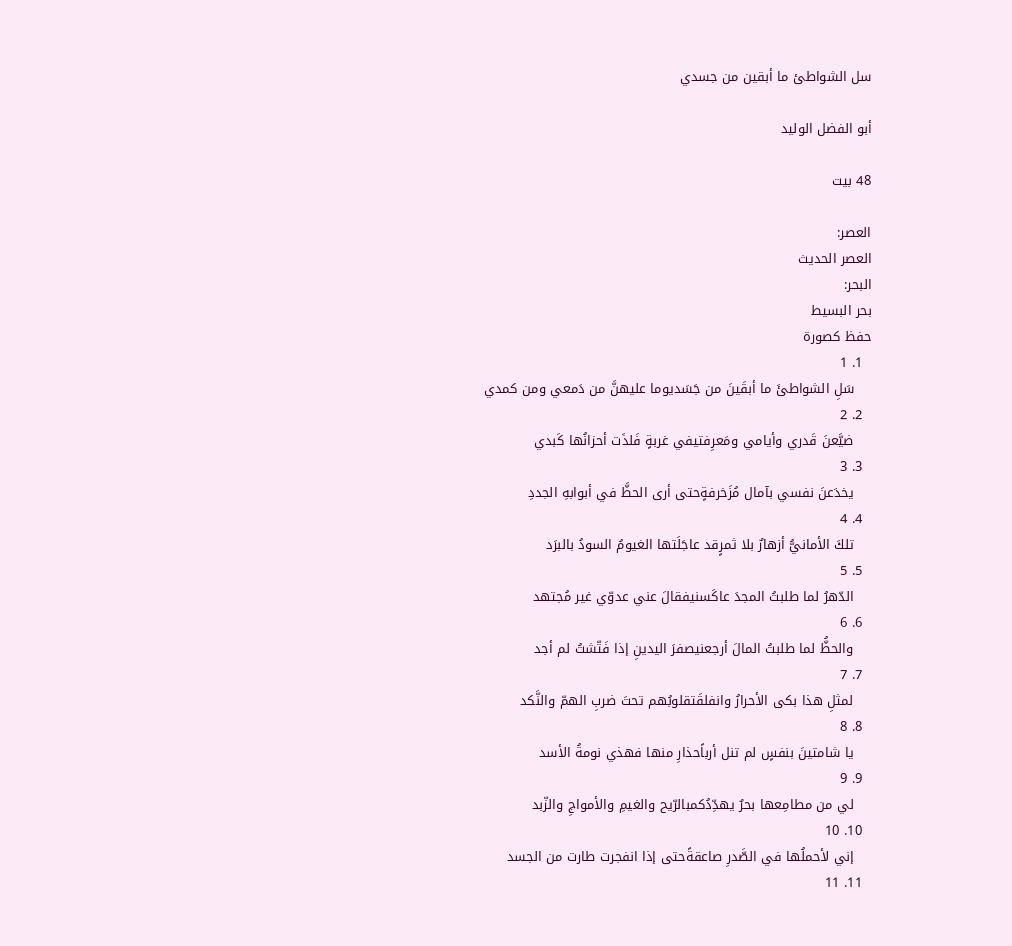سل الشواطئ ما أبقين من جسدي

أبو الفضل الوليد

48 بيت

العصر:
العصر الحديث
البحر:
بحر البسيط
حفظ كصورة
  1. 1
    سَلِ الشواطئَ ما أبقَينَ من جَسَديوما عليهنَّ من دَمعي ومن كمدي
  2. 2
    ضيَّعنَ قَدري وأيامي ومَعرِفتيفي غربةٍ فَلذَت أحزانُها كَبدي
  3. 3
    يخدَعنَ نفسي بآمال مُزَخرفةٍحتى أرى الحظَّ في أبوابهِ الجددِ
  4. 4
    تلكَ الأمانيُّ أزهارٌ بلا ثمرٍقد عاجَلَتها الغيومُ السودُ بالبرَد
  5. 5
    الدّهرُ لما طلبتُ المجدَ عاكَسنيفقالَ عني عدوّي غير مُجتهد
  6. 6
    والحظُّ لما طلبتُ المالَ أرجعنيصفرَ اليدينِ إذا فَتّشتُ لم أجد
  7. 7
    لمثلِ هذا بكى الأحرارُ وانفلقَتقلوبُهم تحتَ ضربِ الهمّ والنَّكد
  8. 8
    يا شامتينَ بنفسٍ لم تنل أرباًحذارِ منها فهذي نومةُ الأسد
  9. 9
    لي من مطامِعها بحرٌ يهدِّدُكمبالرّيح والغيمِ والأمواجِ والزّبد
  10. 10
    إني لأحملُها في الصَّدرِ صاعقةًحتى إذا انفجرت طارت من الجسد
  11. 11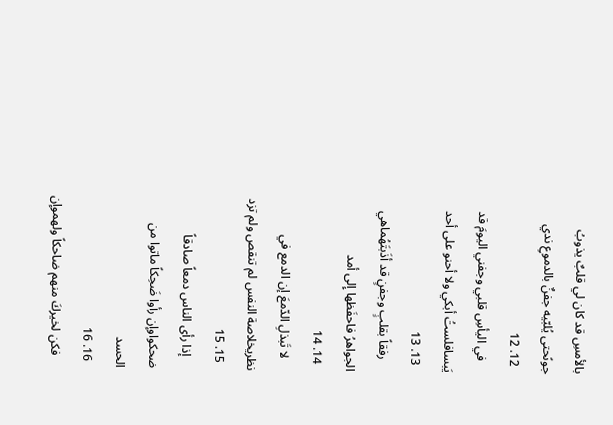بالأمسِ قد كان لي قلبٌ يذوبُ جوىًحتى يُلبّيه جفنٌ بالدموعِ ندي
  12. 12
    في اليأسِ قلبي وجفني اليومَ قد يَبسافلستُ أبكي ولا أحنو على أحد
  13. 13
    رفقاً بقلبٍ وجفنٍ قد أذَبتَهُماهي الجواهرُ فاحفَظها إِلى أمد
  14. 14
    لا تَبذلِ الدّمعَ إن الدمع في نظريخلاصة النفس لم تنقص ولم تزد
  15. 15
    إذا رأى الناس دمعاً صادقاً ضحكواوإن رأوا ضَحِكاً ماتوا من الحسد
  16. 16
    فكن لخيركَ منهم ضاحكاً ولهموإن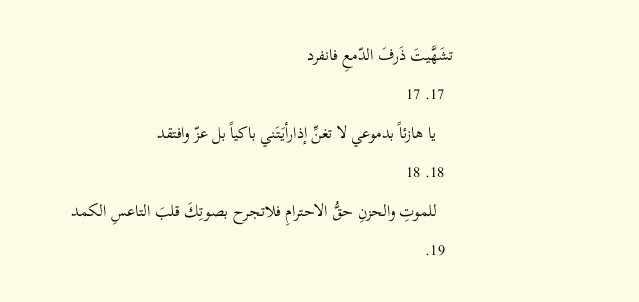تشَهَّيتَ ذَرفَ الدّمعِ فانفرد
  17. 17
    يا هازئاً بدموعي لا تغنِّ إذارأيَتَني باكياً بل عزّ وافتقد
  18. 18
    للموتِ والحزنِ حقُّ الاحترامِ فلاتجرح بصوتِكَ قلبَ التاعسِ الكمد
  19.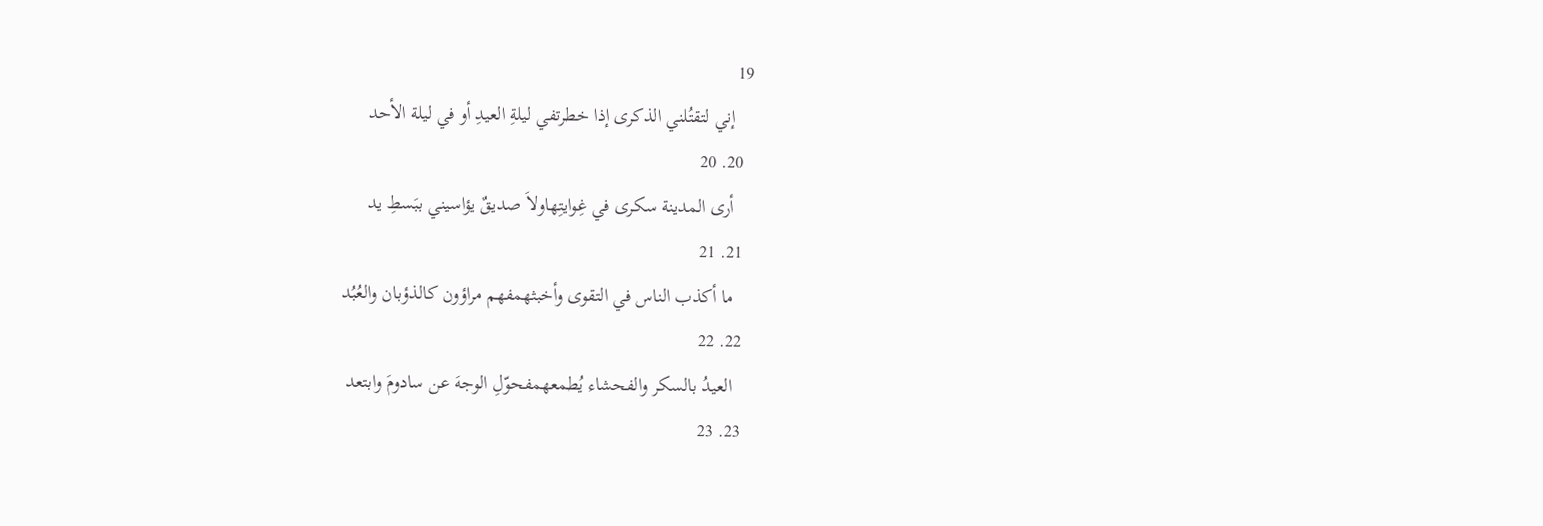19
    إني لتقتُلني الذكرى إذا خطرتفي ليلةِ العيدِ أو في ليلة الأحد
  20. 20
    أرى المدينة سكرى في غِوايتِهاولاَ صديقٌ يؤاسيني ببَسطِ يد
  21. 21
    ما أكذب الناس في التقوى وأخبثهمفهم مراؤون كالذؤبان والعُبُد
  22. 22
    العيدُ بالسكر والفحشاء يُطمعهمفحوّلِ الوجهَ عن سادومَ وابتعد
  23. 23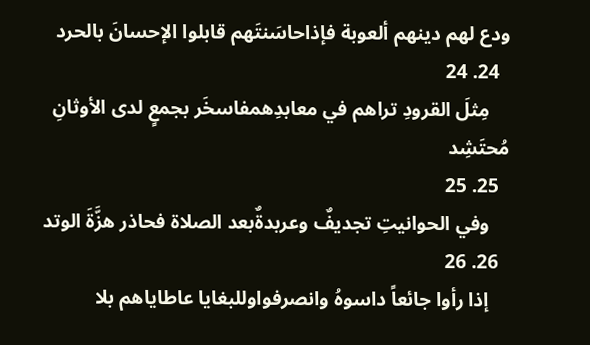ودع لهم دينهم ألعوبة فإذاحاسَنتَهم قابلوا الإحسانَ بالحرد
  24. 24
    مِثلَ القرودِ تراهم في معابدِهمفاسخَر بجمعٍ لدى الأوثانِ مُحتَشِد
  25. 25
    وفي الحوانيتِ تجديفٌ وعربدةٌبعد الصلاة فحاذر هزَّةَ الوتد
  26. 26
    إذا رأوا جائعاً داسوهُ وانصرفواوللبغايا عاطاياهم بلا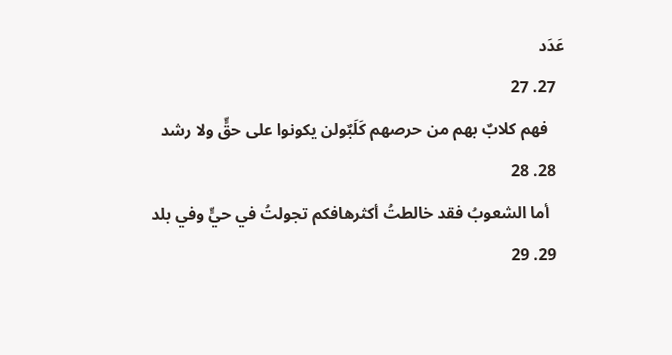عَدَد
  27. 27
    فهم كلابٌ بهم من حرصهم كَلَبٌولن يكونوا على حقٍّ ولا رشد
  28. 28
    أما الشعوبُ فقد خالطتُ أكثرهافكم تجولتُ في حيٍّ وفي بلد
  29. 29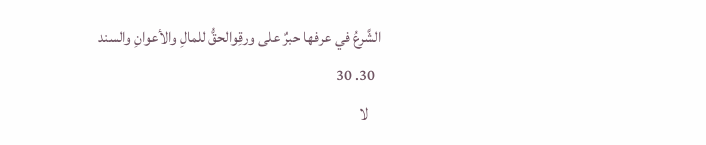الشَّرعُ في عرفها حبرٌ على ورقِوالحقُّ للمالِ والأعوانِ والسند
  30. 30
    لا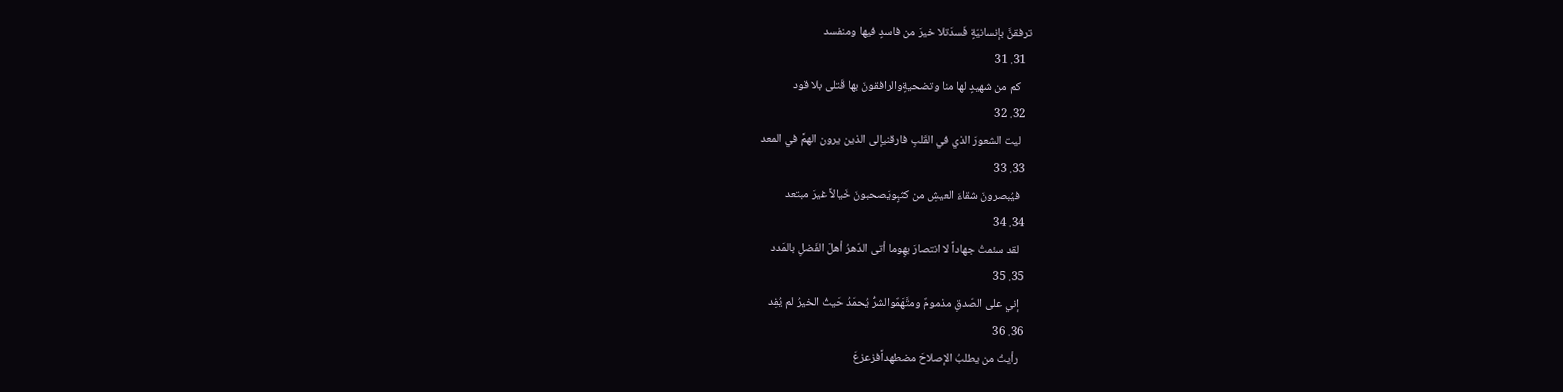ترفقنَّ بإنسانيّةٍ فَسدَتلا خيرَ من فاسدٍ فيها ومنفسد
  31. 31
    كم من شهيدٍ لها منا وتضحيةٍوالرافقونَ بها قَتلى بلا قود
  32. 32
    ليت الشعورَ الذي في القَلبِ فارقنيإلى الذين يرون الهمَّ في المعد
  33. 33
    فيُبصرونَ شقاءَ العيشِ من كثبٍويَصحبونَ خَيالاً غيرَ مبتعد
  34. 34
    لقد سئمتُ جهاداً لا انتصارَ بهِوما أتى الدّهرُ أهلَ الفَضلِ بالمَدد
  35. 35
    إني على الصّدقِ مذمومٌ ومتَّهَمٌوالشرُّ يُحمَدُ حَيثُ الخيرُ لم يُفِد
  36. 36
    رأيتُ من يطلبُ الإصلاحَ مضطهداًفزعزعَ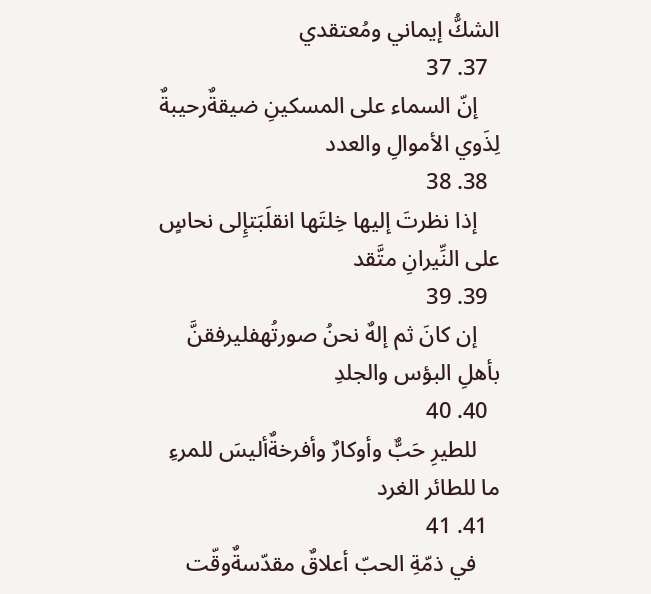الشكُّ إيماني ومُعتقدي
  37. 37
    إنّ السماء على المسكينِ ضيقةٌرحيبةٌ لِذَوي الأموالِ والعدد
  38. 38
    إذا نظرتَ إليها خِلتَها انقلَبَتإِلى نحاسٍ على النِّيرانِ متَّقد
  39. 39
    إن كانَ ثم إلهٌ نحنُ صورتُهفليرفقنَّ بأهلِ البؤس والجلدِ
  40. 40
    للطيرِ حَبٌّ وأوكارٌ وأفرخةٌأليسَ للمرءِ ما للطائر الغرد
  41. 41
    في ذمّةِ الحبّ أعلاقٌ مقدّسةٌوقّت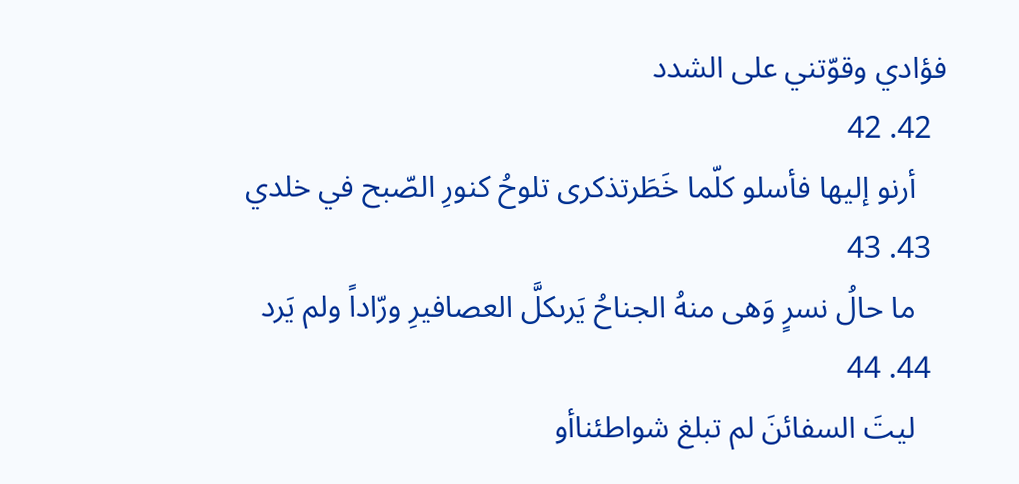فؤادي وقوّتني على الشدد
  42. 42
    أرنو إليها فأسلو كلّما خَطَرتذكرى تلوحُ كنورِ الصّبح في خلدي
  43. 43
    ما حالُ نسرٍ وَهى منهُ الجناحُ يَرىكلَّ العصافيرِ ورّاداً ولم يَرد
  44. 44
    ليتَ السفائنَ لم تبلغ شواطئناأو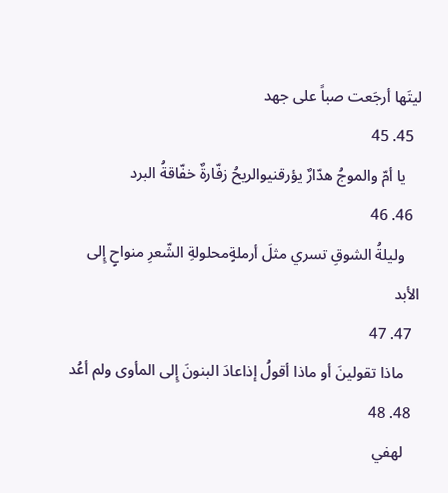ليتَها أرجَعت صباً على جهد
  45. 45
    يا أمّ والموجُ هدّارٌ يؤرقنيوالريحُ زفّارةٌ خفّاقةُ البرد
  46. 46
    وليلةُ الشوقِ تسري مثلَ أرملةٍمحلولةِ الشّعرِ منواحٍ إِلى الأبد
  47. 47
    ماذا تقولينَ أو ماذا أقولُ إذاعادَ البنونَ إِلى المأوى ولم أعُد
  48. 48
    لهفي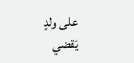على ولدٍ يَقضي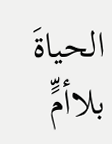الحياةَ بلاأمٍّ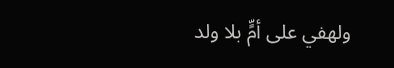ولهفي على أمٍّ بلا ولد